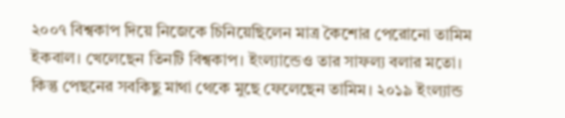২০০৭ বিশ্বকাপ দিয়ে নিজেকে চিনিয়েছিলেন মাত্র কৈশোর পেরোনো তামিম ইকবাল। খেলেছেন তিনটি বিশ্বকাপ। ইংল্যান্ডেও তার সাফল্য বলার মতো। কিন্তু পেছনের সবকিছু মাথা থেকে মুছে ফেলেছেন তামিম। ২০১৯ ইংল্যান্ড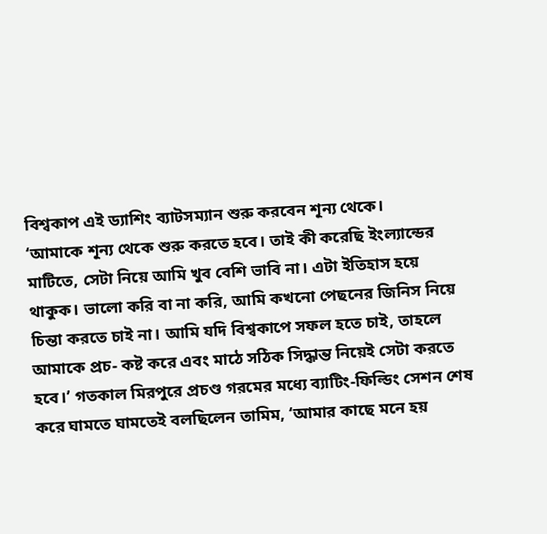বিশ্বকাপ এই ড্যাশিং ব্যাটসম্যান শুরু করবেন শূন্য থেকে।
‘আমাকে শূন্য থেকে শুরু করতে হবে। তাই কী করেছি ইংল্যান্ডের মাটিতে, সেটা নিয়ে আমি খুব বেশি ভাবি না। এটা ইতিহাস হয়ে থাকুক। ভালো করি বা না করি, আমি কখনো পেছনের জিনিস নিয়ে চিন্তা করতে চাই না। আমি যদি বিশ্বকাপে সফল হতে চাই, তাহলে আমাকে প্রচ- কষ্ট করে এবং মাঠে সঠিক সিদ্ধান্ত নিয়েই সেটা করতে হবে।’ গতকাল মিরপুরে প্রচণ্ড গরমের মধ্যে ব্যাটিং-ফিল্ডিং সেশন শেষ করে ঘামতে ঘামতেই বলছিলেন তামিম, ‘আমার কাছে মনে হয়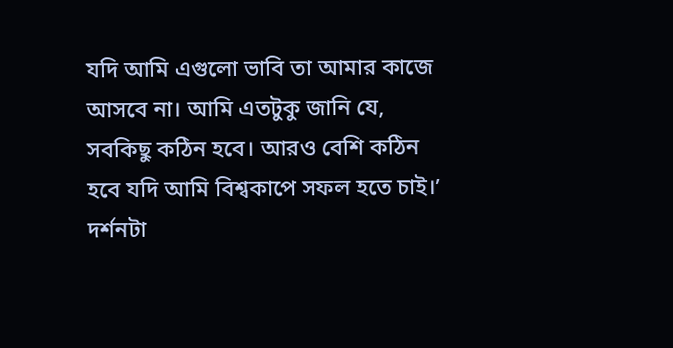যদি আমি এগুলো ভাবি তা আমার কাজে আসবে না। আমি এতটুকু জানি যে, সবকিছু কঠিন হবে। আরও বেশি কঠিন হবে যদি আমি বিশ্বকাপে সফল হতে চাই।’
দর্শনটা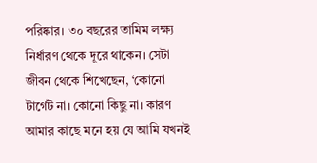পরিষ্কার। ৩০ বছরের তামিম লক্ষ্য নির্ধারণ থেকে দূরে থাকেন। সেটা জীবন থেকে শিখেছেন, ‘কোনো টার্গেট না। কোনো কিছু না। কারণ আমার কাছে মনে হয় যে আমি যখনই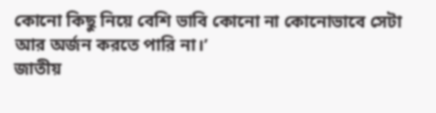কোনো কিছু নিয়ে বেশি ভাবি কোনো না কোনোভাবে সেটা আর অর্জন করতে পারি না।’
জাতীয়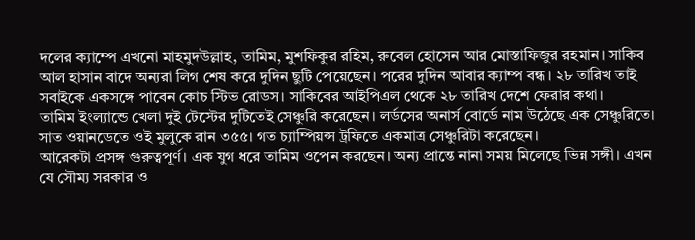দলের ক্যাম্পে এখনো মাহমুদউল্লাহ, তামিম, মুশফিকুর রহিম, রুবেল হোসেন আর মোস্তাফিজুর রহমান। সাকিব আল হাসান বাদে অন্যরা লিগ শেষ করে দুদিন ছুটি পেয়েছেন। পরের দুদিন আবার ক্যাম্প বন্ধ। ২৮ তারিখ তাই সবাইকে একসঙ্গে পাবেন কোচ স্টিভ রোডস। সাকিবের আইপিএল থেকে ২৮ তারিখ দেশে ফেরার কথা।
তামিম ইংল্যান্ডে খেলা দুই টেস্টের দুটিতেই সেঞ্চুরি করেছেন। লর্ডসের অনার্স বোর্ডে নাম উঠেছে এক সেঞ্চুরিতে। সাত ওয়ানডেতে ওই মুলুকে রান ৩৫৫। গত চ্যাম্পিয়ন্স ট্রফিতে একমাত্র সেঞ্চুরিটা করেছেন।
আরেকটা প্রসঙ্গ গুরুত্বপূর্ণ। এক যুগ ধরে তামিম ওপেন করছেন। অন্য প্রান্তে নানা সময় মিলেছে ভিন্ন সঙ্গী। এখন যে সৌম্য সরকার ও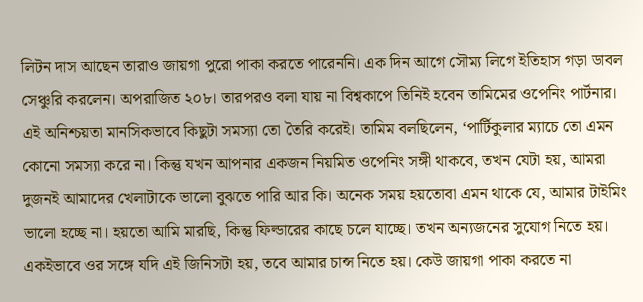লিটন দাস আছেন তারাও জায়গা পুরো পাকা করতে পারেননি। এক দিন আগে সৌম্য লিগে ইতিহাস গড়া ডাবল সেঞ্চুরি করলেন। অপরাজিত ২০৮। তারপরও বলা যায় না বিশ্বকাপে তিনিই হবেন তামিমের ওপেনিং পার্টনার।
এই অনিশ্চয়তা মানসিকভাবে কিছুটা সমস্যা তো তৈরি করেই। তামিম বলছিলেন, ‘পার্টিকুলার ম্যাচে তো এমন কোনো সমস্যা করে না। কিন্তু যখন আপনার একজন নিয়মিত ওপেনিং সঙ্গী থাকবে, তখন যেটা হয়, আমরা দুজনই আমাদের খেলাটাকে ভালো বুঝতে পারি আর কি। অনেক সময় হয়তোবা এমন থাকে যে, আমার টাইমিং ভালো হচ্ছে না। হয়তো আমি মারছি, কিন্তু ফিল্ডারের কাছে চলে যাচ্ছে। তখন অন্যজনের সুযোগ নিতে হয়। একইভাবে ওর সঙ্গে যদি এই জিনিসটা হয়, তবে আমার চান্স নিতে হয়। কেউ জায়গা পাকা করতে না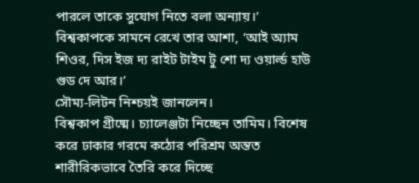পারলে তাকে সুযোগ নিতে বলা অন্যায়।’ বিশ্বকাপকে সামনে রেখে তার আশা, ‘আই অ্যাম শিওর, দিস ইজ দ্য রাইট টাইম টু শো দ্য ওয়ার্ল্ড হাউ গুড দে আর।’
সৌম্য-লিটন নিশ্চয়ই জানলেন।
বিশ্বকাপ গ্রীষ্মে। চ্যালেঞ্জটা নিচ্ছেন তামিম। বিশেষ করে ঢাকার গরমে কঠোর পরিশ্রম অন্তত শারীরিকভাবে তৈরি করে দিচ্ছে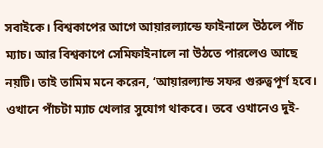সবাইকে। বিশ্বকাপের আগে আয়ারল্যান্ডে ফাইনালে উঠলে পাঁচ ম্যাচ। আর বিশ্বকাপে সেমিফাইনালে না উঠতে পারলেও আছে নয়টি। তাই তামিম মনে করেন, ‘আয়ারল্যান্ড সফর গুরুত্বপূর্ণ হবে। ওখানে পাঁচটা ম্যাচ খেলার সুযোগ থাকবে। তবে ওখানেও দুই-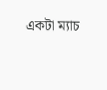একটা ম্যাচ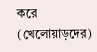করে (খেলোয়াড়দের)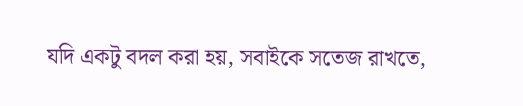যদি একটু বদল করা হয়, সবাইকে সতেজ রাখতে,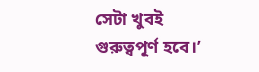সেটা খুবই গুরুত্বপূর্ণ হবে।’